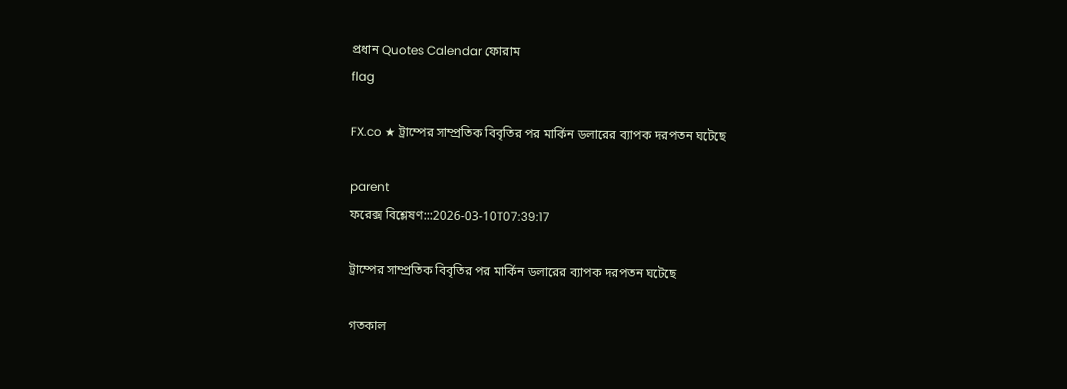প্রধান Quotes Calendar ফোরাম
flag

FX.co ★ ট্রাম্পের সাম্প্রতিক বিবৃতির পর মার্কিন ডলারের ব্যাপক দরপতন ঘটেছে

parent
ফরেক্স বিশ্লেষণ:::2026-03-10T07:39:17

ট্রাম্পের সাম্প্রতিক বিবৃতির পর মার্কিন ডলারের ব্যাপক দরপতন ঘটেছে

গতকাল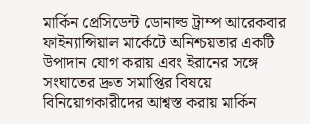মার্কিন প্রেসিডেন্ট ডোনাল্ড ট্রাম্প আরেকবার ফাইন্যান্সিয়াল মার্কেটে অনিশ্চয়তার একটি উপাদান যোগ করায় এবং ইরানের সঙ্গে সংঘাতের দ্রুত সমাপ্তির বিষয়ে বিনিয়োগকারীদের আশ্বস্ত করায় মার্কিন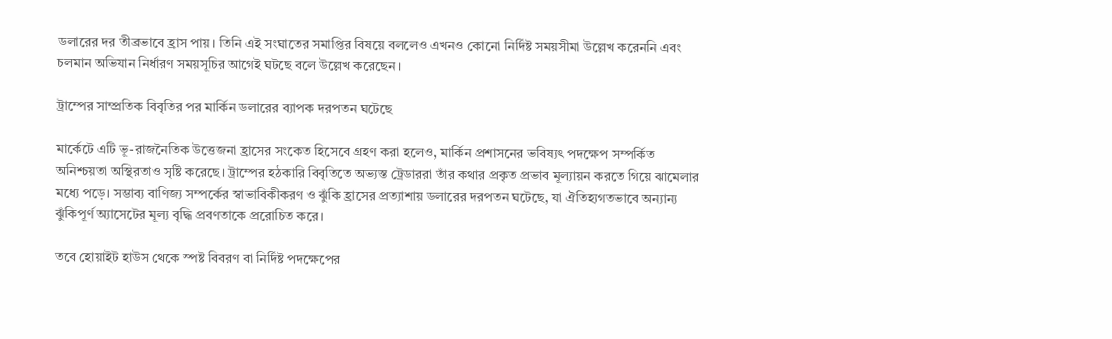ডলারের দর তীব্রভাবে হ্রাস পায়। তিনি এই সংঘাতের সমাপ্তির বিষয়ে বললেও এখনও কোনো নির্দিষ্ট সময়সীমা উল্লেখ করেননি এবং চলমান অভিযান নির্ধারণ সময়সূচির আগেই ঘটছে বলে উল্লেখ করেছেন।

ট্রাম্পের সাম্প্রতিক বিবৃতির পর মার্কিন ডলারের ব্যাপক দরপতন ঘটেছে

মার্কেটে এটি ভূ-রাজনৈতিক উত্তেজনা হ্রাসের সংকেত হিসেবে গ্রহণ করা হলেও, মার্কিন প্রশাসনের ভবিষ্যৎ পদক্ষেপ সম্পর্কিত অনিশ্চয়তা অস্থিরতাও সৃষ্টি করেছে। ট্রাম্পের হঠকারি বিবৃতিতে অভ্যস্ত ট্রেডাররা তাঁর কথার প্রকৃত প্রভাব মূল্যায়ন করতে গিয়ে ঝামেলার মধ্যে পড়ে। সম্ভাব্য বাণিজ্য সম্পর্কের স্বাভাবিকীকরণ ও ঝুঁকি হ্রাসের প্রত্যাশায় ডলারের দরপতন ঘটেছে, যা ঐতিহ্যগতভাবে অন্যান্য ঝুঁকিপূর্ণ অ্যাসেটের মূল্য বৃদ্ধি প্রবণতাকে প্ররোচিত করে।

তবে হোয়াইট হাউস থেকে স্পষ্ট বিবরণ বা নির্দিষ্ট পদক্ষেপের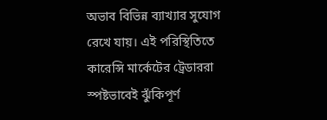অভাব বিভিন্ন ব্যাখ্যার সুযোগ রেখে যায়। এই পরিস্থিতিতে কারেন্সি মার্কেটের ট্রেডাররা স্পষ্টভাবেই ঝুঁকিপূর্ণ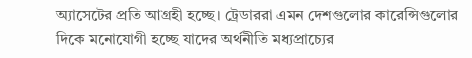অ্যাসেটের প্রতি আগ্রহী হচ্ছে। ট্রেডাররা এমন দেশগুলোর কারেন্সিগুলোর দিকে মনোযোগী হচ্ছে যাদের অর্থনীতি মধ্যপ্রাচ্যের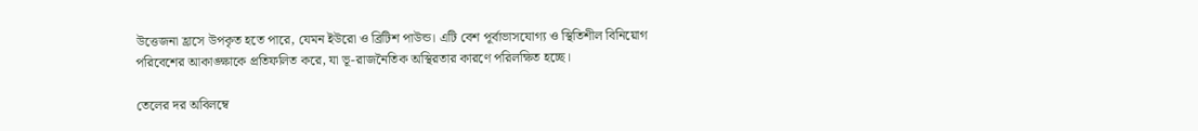উত্তেজনা হ্রাসে উপকৃত হতে পারে, যেমন ইউরো ও ব্রিটিশ পাউন্ড। এটি বেশ পূর্বাভাসযোগ্য ও স্থিতিশীল বিনিয়োগ পরিবেশের আকাঙ্ক্ষাকে প্রতিফলিত করে, যা ভূ-রাজনৈতিক অস্থিরতার কারণে পরিলক্ষিত হচ্ছে।

তেলের দর অবিলম্বে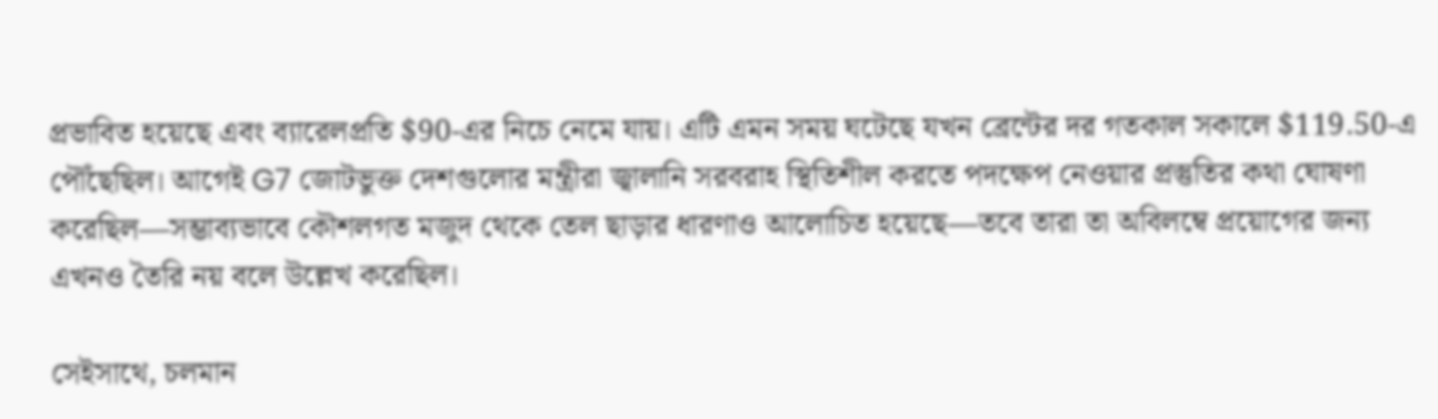প্রভাবিত হয়েছে এবং ব্যারেলপ্রতি $90-এর নিচে নেমে যায়। এটি এমন সময় ঘটেছে যখন ব্রেন্টের দর গতকাল সকালে $119.50-এ পৌঁছেছিল। আগেই G7 জোটভুক্ত দেশগুলোর মন্ত্রীরা জ্বালানি সরবরাহ স্থিতিশীল করতে পদক্ষেপ নেওয়ার প্রস্তুতির কথা ঘোষণা করেছিল—সম্ভাব্যভাবে কৌশলগত মজুদ থেকে তেল ছাড়ার ধারণাও আলোচিত হয়েছে—তবে তারা তা অবিলম্বে প্রয়োগের জন্য এখনও তৈরি নয় বলে উল্লেখ করেছিল।

সেইসাথে, চলমান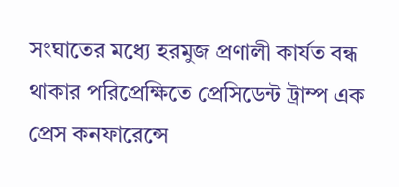সংঘাতের মধ্যে হরমুজ প্রণালী কার্যত বন্ধ থাকার পরিপ্রেক্ষিতে প্রেসিডেন্ট ট্রাম্প এক প্রেস কনফারেন্সে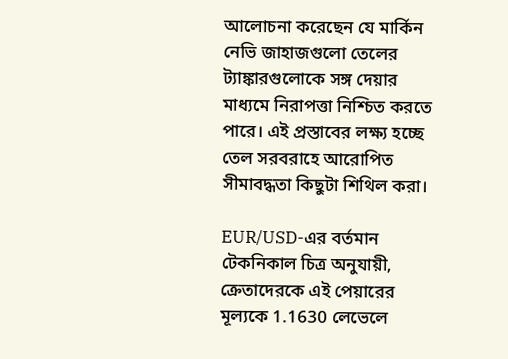আলোচনা করেছেন যে মার্কিন নেভি জাহাজগুলো তেলের ট্যাঙ্কারগুলোকে সঙ্গ দেয়ার মাধ্যমে নিরাপত্তা নিশ্চিত করতে পারে। এই প্রস্তাবের লক্ষ্য হচ্ছে তেল সরবরাহে আরোপিত সীমাবদ্ধতা কিছুটা শিথিল করা।

EUR/USD-এর বর্তমান টেকনিকাল চিত্র অনুযায়ী, ক্রেতাদেরকে এই পেয়ারের মূল্যকে 1.1630 লেভেলে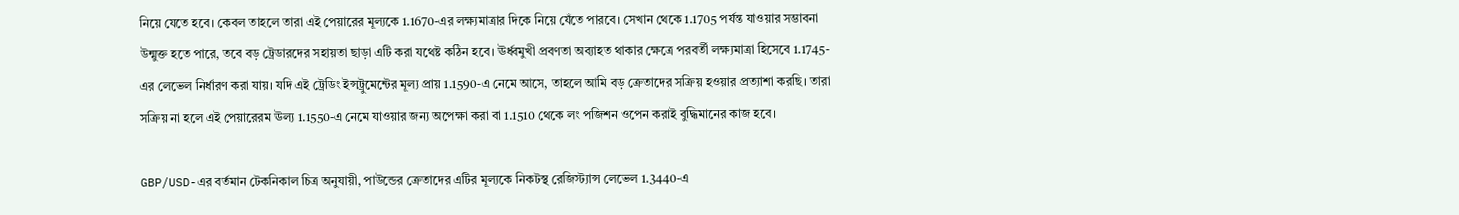নিয়ে যেতে হবে। কেবল তাহলে তারা এই পেয়ারের মূল্যকে 1.1670-এর লক্ষ্যমাত্রার দিকে নিয়ে যেঁতে পারবে। সেখান থেকে 1.1705 পর্যন্ত যাওয়ার সম্ভাবনা উন্মুক্ত হতে পারে, তবে বড় ট্রেডারদের সহায়তা ছাড়া এটি করা যথেষ্ট কঠিন হবে। ঊর্ধ্বমুখী প্রবণতা অব্যাহত থাকার ক্ষেত্রে পরবর্তী লক্ষ্যমাত্রা হিসেবে 1.1745-এর লেভেল নির্ধারণ করা যায়। যদি এই ট্রেডিং ইন্সট্রুমেন্টের মূল্য প্রায় 1.1590-এ নেমে আসে, তাহলে আমি বড় ক্রেতাদের সক্রিয় হওয়ার প্রত্যাশা করছি। তারা সক্রিয় না হলে এই পেয়ারেরম ঊল্য 1.1550-এ নেমে যাওয়ার জন্য অপেক্ষা করা বা 1.1510 থেকে লং পজিশন ওপেন করাই বুদ্ধিমানের কাজ হবে।

GBP/USD-এর বর্তমান টেকনিকাল চিত্র অনুযায়ী, পাউন্ডের ক্রেতাদের এটির মূল্যকে নিকটস্থ রেজিস্ট্যান্স লেভেল 1.3440-এ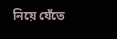নিয়ে যেঁতে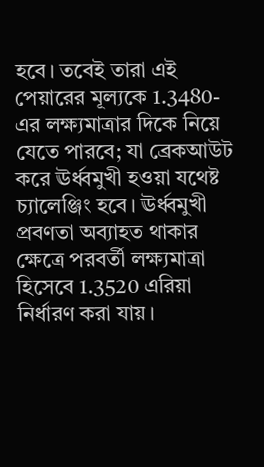হবে। তবেই তারা এই পেয়ারের মূল্যকে 1.3480-এর লক্ষ্যমাত্রার দিকে নিয়ে যেতে পারবে; যা ব্রেকআউট করে ঊর্ধ্বমুখী হওয়া যথেষ্ট চ্যালেঞ্জিং হবে। ঊর্ধ্বমুখী প্রবণতা অব্যাহত থাকার ক্ষেত্রে পরবর্তী লক্ষ্যমাত্রা হিসেবে 1.3520 এরিয়া নির্ধারণ করা যায়।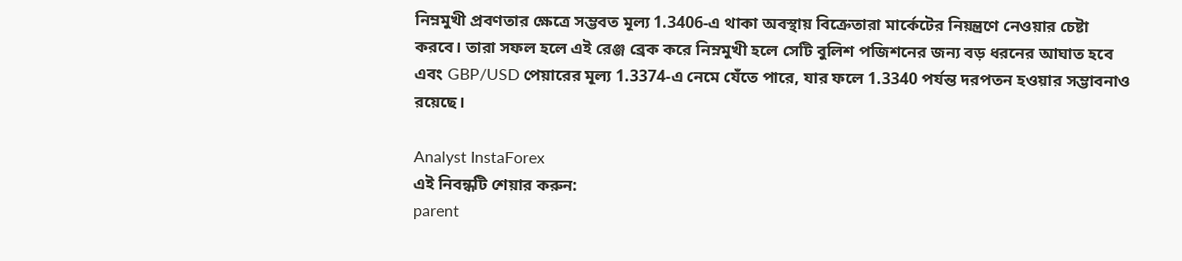নিম্নমুখী প্রবণতার ক্ষেত্রে সম্ভবত মূল্য 1.3406-এ থাকা অবস্থায় বিক্রেতারা মার্কেটের নিয়ন্ত্রণে নেওয়ার চেষ্টা করবে। তারা সফল হলে এই রেঞ্জ ব্রেক করে নিম্নমুখী হলে সেটি বুলিশ পজিশনের জন্য বড় ধরনের আঘাত হবে এবং GBP/USD পেয়ারের মূল্য 1.3374-এ নেমে যেঁতে পারে, যার ফলে 1.3340 পর্যন্ত দরপতন হওয়ার সম্ভাবনাও রয়েছে।

Analyst InstaForex
এই নিবন্ধটি শেয়ার করুন:
parent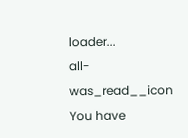loader...
all-was_read__icon
You have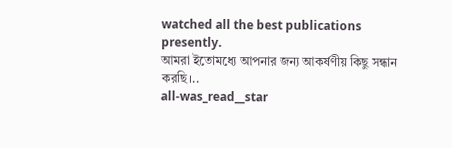watched all the best publications
presently.
আমরা ইতোমধ্যে আপনার জন্য আকর্ষণীয় কিছু সন্ধান করছি।..
all-was_read__star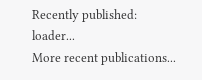Recently published:
loader...
More recent publications...